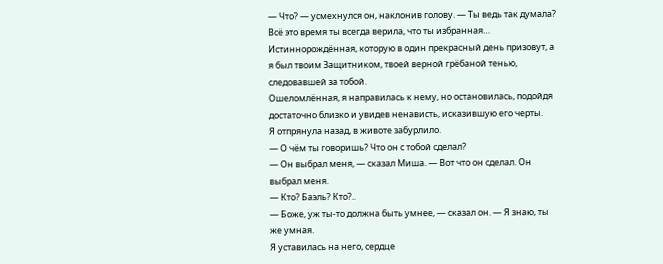— Что? — усмехнулся он, наклонив голову. — Ты ведь так думала? Всё это время ты всегда верила, что ты избранная… Истиннорождённая, которую в один прекрасный день призовут, а я был твоим Защитником, твоей верной грёбаной тенью, следовавшей за тобой.
Ошеломлённая, я направилась к нему, но остановилась, подойдя достаточно близко и увидев ненависть, исказившую его черты.
Я отпрянула назад, в животе забурлило.
— О чём ты говоришь? Что он с тобой сделал?
— Он выбрал меня, — сказал Миша. — Вот что он сделал. Он выбрал меня.
— Кто? Баэль? Кто?..
— Боже, уж ты-то должна быть умнее, — сказал он. — Я знаю, ты же умная.
Я уставилась на него, сердце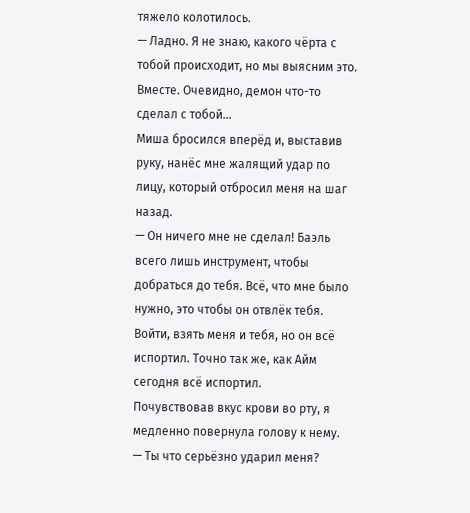тяжело колотилось.
— Ладно. Я не знаю, какого чёрта с тобой происходит, но мы выясним это. Вместе. Очевидно, демон что-то сделал с тобой…
Миша бросился вперёд и, выставив руку, нанёс мне жалящий удар по лицу, который отбросил меня на шаг назад.
— Он ничего мне не сделал! Баэль всего лишь инструмент, чтобы добраться до тебя. Всё, что мне было нужно, это чтобы он отвлёк тебя. Войти, взять меня и тебя, но он всё испортил. Точно так же, как Айм сегодня всё испортил.
Почувствовав вкус крови во рту, я медленно повернула голову к нему.
— Ты что серьёзно ударил меня?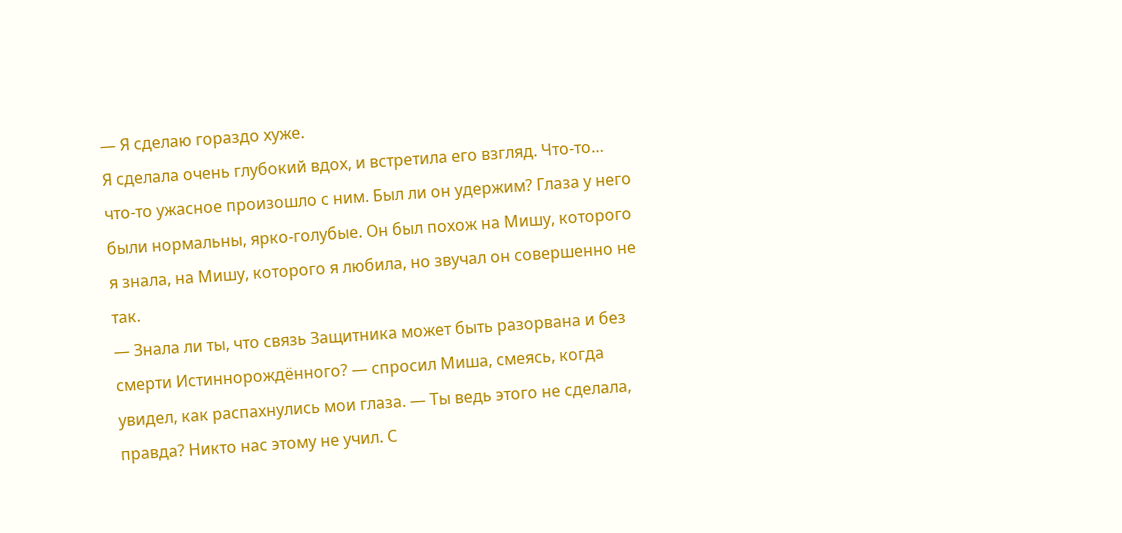— Я сделаю гораздо хуже.
Я сделала очень глубокий вдох, и встретила его взгляд. Что-то… что-то ужасное произошло с ним. Был ли он удержим? Глаза у него были нормальны, ярко-голубые. Он был похож на Мишу, которого я знала, на Мишу, которого я любила, но звучал он совершенно не так.
— Знала ли ты, что связь Защитника может быть разорвана и без смерти Истиннорождённого? — спросил Миша, смеясь, когда увидел, как распахнулись мои глаза. — Ты ведь этого не сделала, правда? Никто нас этому не учил. С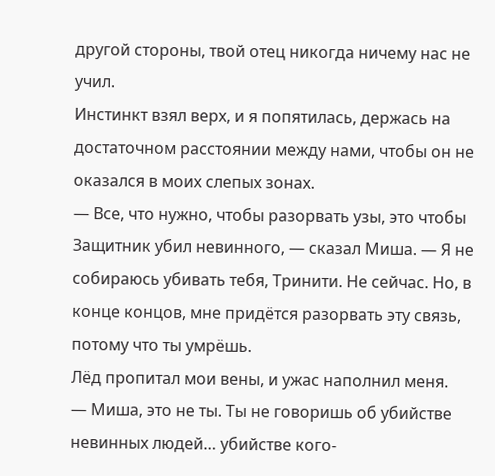другой стороны, твой отец никогда ничему нас не учил.
Инстинкт взял верх, и я попятилась, держась на достаточном расстоянии между нами, чтобы он не оказался в моих слепых зонах.
— Все, что нужно, чтобы разорвать узы, это чтобы Защитник убил невинного, — сказал Миша. — Я не собираюсь убивать тебя, Тринити. Не сейчас. Но, в конце концов, мне придётся разорвать эту связь, потому что ты умрёшь.
Лёд пропитал мои вены, и ужас наполнил меня.
— Миша, это не ты. Ты не говоришь об убийстве невинных людей… убийстве кого-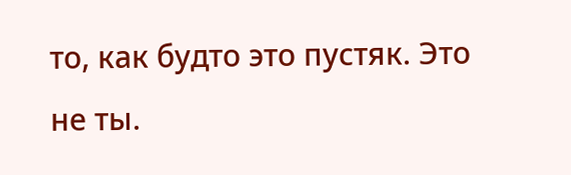то, как будто это пустяк. Это не ты.